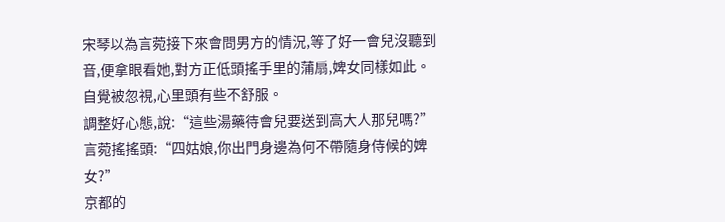宋琴以為言菀接下來會問男方的情況,等了好一會兒沒聽到音,便拿眼看她,對方正低頭搖手里的蒲扇,婢女同樣如此。
自覺被忽視,心里頭有些不舒服。
調整好心態,說:“這些湯藥待會兒要送到高大人那兒嗎?”
言菀搖搖頭:“四姑娘,你出門身邊為何不帶隨身侍候的婢女?”
京都的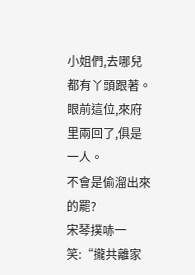小姐們,去哪兒都有丫頭跟著。
眼前這位,來府里兩回了,俱是一人。
不會是偷溜出來的罷?
宋琴撲哧一笑:“攏共離家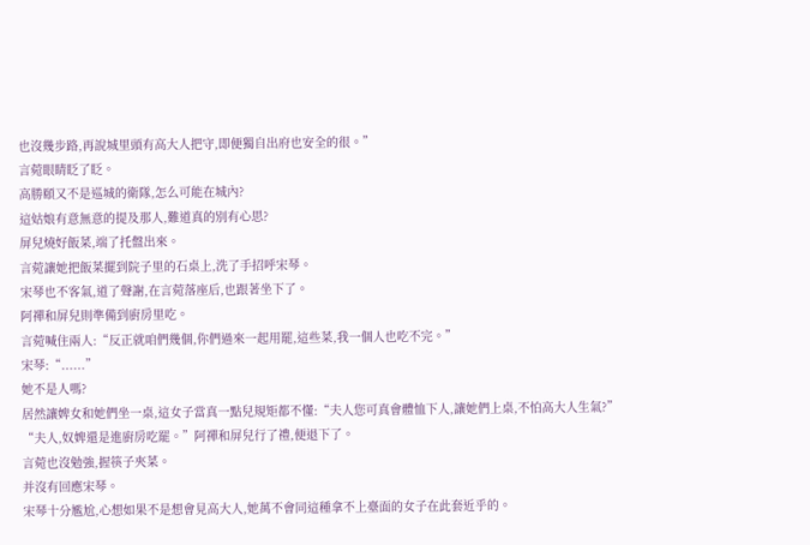也沒幾步路,再說城里頭有高大人把守,即便獨自出府也安全的很。”
言菀眼睛眨了眨。
高勝頤又不是巡城的衛隊,怎么可能在城內?
這姑娘有意無意的提及那人,難道真的別有心思?
屏兒燒好飯菜,端了托盤出來。
言菀讓她把飯菜擺到院子里的石桌上,洗了手招呼宋琴。
宋琴也不客氣,道了聲謝,在言菀落座后,也跟著坐下了。
阿禪和屏兒則準備到廚房里吃。
言菀喊住兩人:“反正就咱們幾個,你們過來一起用罷,這些菜,我一個人也吃不完。”
宋琴:“......”
她不是人嗎?
居然讓婢女和她們坐一桌,這女子當真一點兒規矩都不懂:“夫人您可真會體恤下人,讓她們上桌,不怕高大人生氣?”
“夫人,奴婢還是進廚房吃罷。”阿禪和屏兒行了禮,便退下了。
言菀也沒勉強,握筷子夾菜。
并沒有回應宋琴。
宋琴十分尷尬,心想如果不是想會見高大人,她萬不會同這種拿不上臺面的女子在此套近乎的。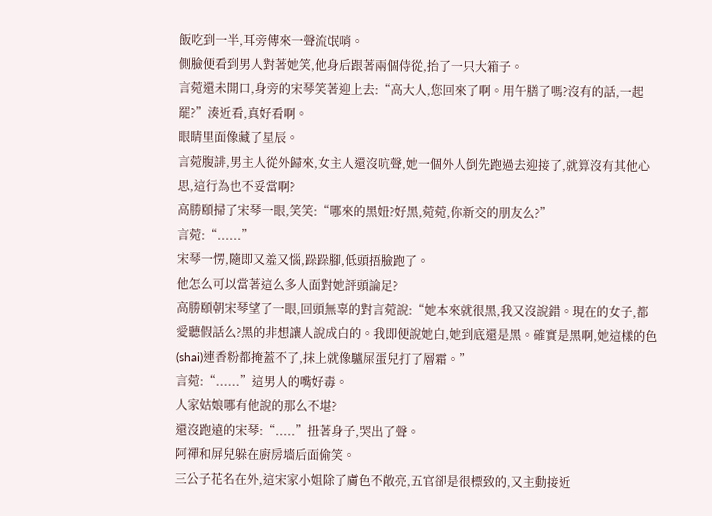飯吃到一半,耳旁傳來一聲流氓哨。
側臉便看到男人對著她笑,他身后跟著兩個侍從,抬了一只大箱子。
言菀還未開口,身旁的宋琴笑著迎上去:“高大人,您回來了啊。用午膳了嗎?沒有的話,一起罷?”湊近看,真好看啊。
眼睛里面像藏了星辰。
言菀腹誹,男主人從外歸來,女主人還沒吭聲,她一個外人倒先跑過去迎接了,就算沒有其他心思,這行為也不妥當啊?
高勝頤掃了宋琴一眼,笑笑:“哪來的黑妞?好黑,菀菀,你新交的朋友么?”
言菀:“......”
宋琴一愣,隨即又羞又惱,跺跺腳,低頭捂臉跑了。
他怎么可以當著這么多人面對她評頭論足?
高勝頤朝宋琴望了一眼,回頭無辜的對言菀說:“她本來就很黑,我又沒說錯。現在的女子,都愛聽假話么?黑的非想讓人說成白的。我即便說她白,她到底還是黑。確實是黑啊,她這樣的色(shai)連香粉都掩蓋不了,抹上就像驢屎蛋兒打了層霜。”
言菀:“......”這男人的嘴好毒。
人家姑娘哪有他說的那么不堪?
還沒跑遠的宋琴:“.....”扭著身子,哭出了聲。
阿禪和屏兒躲在廚房墻后面偷笑。
三公子花名在外,這宋家小姐除了膚色不敞亮,五官卻是很標致的,又主動接近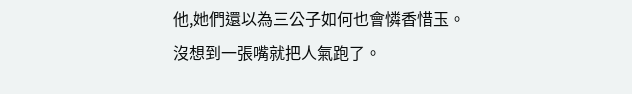他,她們還以為三公子如何也會憐香惜玉。
沒想到一張嘴就把人氣跑了。